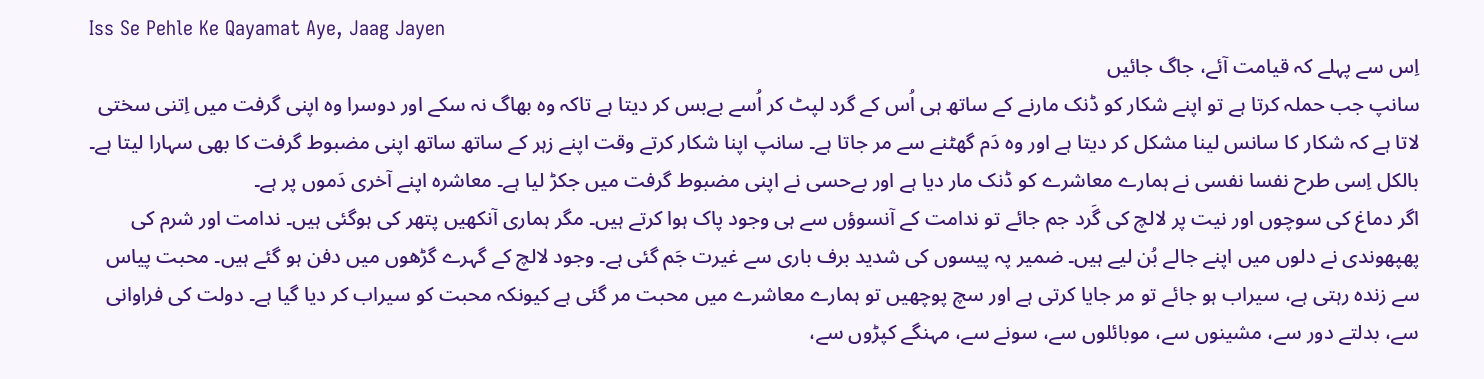Iss Se Pehle Ke Qayamat Aye, Jaag Jayen
اِس سے پہلے کہ قیامت آئے، جاگ جائیں
سانپ جب حملہ کرتا ہے تو اپنے شکار کو ڈنک مارنے کے ساتھ ہی اُس کے گرد لپٹ کر اُسے بےبس کر دیتا ہے تاکہ وہ بھاگ نہ سکے اور دوسرا وہ اپنی گرفت میں اِتنی سختی لاتا ہے کہ شکار کا سانس لینا مشکل کر دیتا ہے اور وہ دَم گھٹنے سے مر جاتا ہے۔ سانپ اپنا شکار کرتے وقت اپنے زہر کے ساتھ ساتھ اپنی مضبوط گرفت کا بھی سہارا لیتا ہے۔ بالکل اِسی طرح نفسا نفسی نے ہمارے معاشرے کو ڈنک مار دیا ہے اور بےحسی نے اپنی مضبوط گرفت میں جکڑ لیا ہے۔ معاشرہ اپنے آخری دَموں پر ہے۔
اگر دماغ کی سوچوں اور نیت پر لالچ کی گَرد جم جائے تو ندامت کے آنسوؤں سے ہی وجود پاک ہوا کرتے ہیں۔ مگر ہماری آنکھیں پتھر کی ہوگئی ہیں۔ ندامت اور شرم کی پھپھوندی نے دلوں میں اپنے جالے بُن لیے ہیں۔ ضمیر پہ پیسوں کی شدید برف باری سے غیرت جَم گئی ہے۔ وجود لالچ کے گہرے گڑھوں میں دفن ہو گئے ہیں۔ محبت پیاس سے زندہ رہتی ہے، سیراب ہو جائے تو مر جایا کرتی ہے اور سچ پوچھیں تو ہمارے معاشرے میں محبت مر گئی ہے کیونکہ محبت کو سیراب کر دیا گیا ہے۔ دولت کی فراوانی سے، بدلتے دور سے، مشینوں سے، موبائلوں سے، سونے سے، مہنگے کپڑوں سے،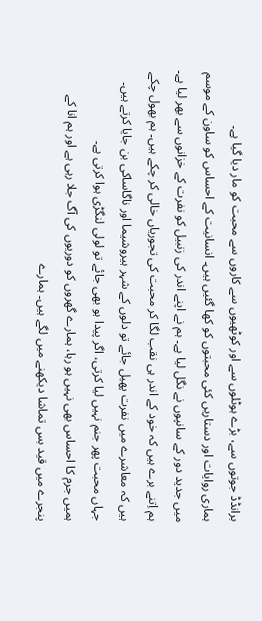برانڈڈ جوتوں سے، بڑے ہوٹلوں سے اور کوٹھیوں سے کاروں سے محبت کو مار دیا گیا ہے۔
ہماری روایات اور دستاریں کئی محبتوں کو کھا گئیں ہیں۔ انسانیت کے احساس کو ساون کے موسم میں جدید دور کے سانپوں نے نگل لیا ہے۔ ہم نے اپنے اندر کی زنبیل کو نفرت کے خزانوں سے بھر لیا ہے۔ ہم اِتنے برے ہیں کہ خود کے اندر ہی نقب لگا کر محبت کی تجوریاں خالی کر چکے ہیں۔ ہم بھول چکے ہیں کہ معاشرے میں نفرت پھیل جائے تو دلوں کے شہر ہیروشیما اور ناگاساکی بن جایا کرتے ہیں۔ جہاں محبت پھر جنم نہیں لیا کرتی، اگر پیدا ہو بھی جائے تو لولی لنگڑی ہوا کرتی ہے۔
ہمیں جرم کا احساس بھی نہیں ہو رہا، ہمارے گھروں کو دوریوں کی آگ جلا رہی ہے اور ہم انا کے پنجرے میں قید بس تماشا دیکھنے میں لگے ہیں۔ ہمارے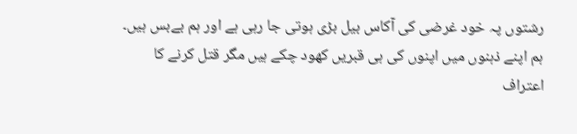رشتوں پہ خود غرضی کی آکاس بیل بڑی ہوتی جا رہی ہے اور ہم بےبس ہیں۔ ہم اپنے ذہنوں میں اپنوں کی ہی قبریں کھود چکے ہیں مگر قتل کرنے کا اعتراف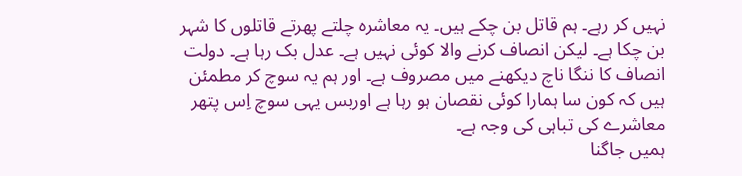نہیں کر رہے۔ ہم قاتل بن چکے ہیں۔ یہ معاشرہ چلتے پھرتے قاتلوں کا شہر بن چکا ہے۔ لیکن انصاف کرنے والا کوئی نہیں ہے۔ عدل بک رہا ہے۔ دولت انصاف کا ننگا ناچ دیکھنے میں مصروف ہے۔ اور ہم یہ سوچ کر مطمئن ہیں کہ کون سا ہمارا کوئی نقصان ہو رہا ہے اوربس یہی سوچ اِس پتھر معاشرے کی تباہی کی وجہ ہے۔
ہمیں جاگنا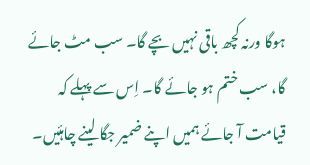ہوگا ورنہ کچھ باقی نہیں بچے گا۔ سب مٹ جائے گا، سب ختم ہو جائے گا۔ اِس سے پہلے کہ قیامت آ جائے ہمیں اپنے ضمیر جگا لینے چاہئیں۔